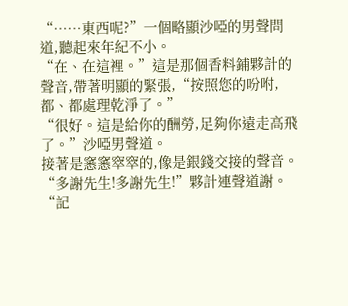“……東西呢?”一個略顯沙啞的男聲問道,聽起來年紀不小。
“在、在這裡。”這是那個香料鋪夥計的聲音,帶著明顯的緊張,“按照您的吩咐,都、都處理乾淨了。”
“很好。這是給你的酬勞,足夠你遠走高飛了。”沙啞男聲道。
接著是窸窸窣窣的,像是銀錢交接的聲音。
“多謝先生!多謝先生!”夥計連聲道謝。
“記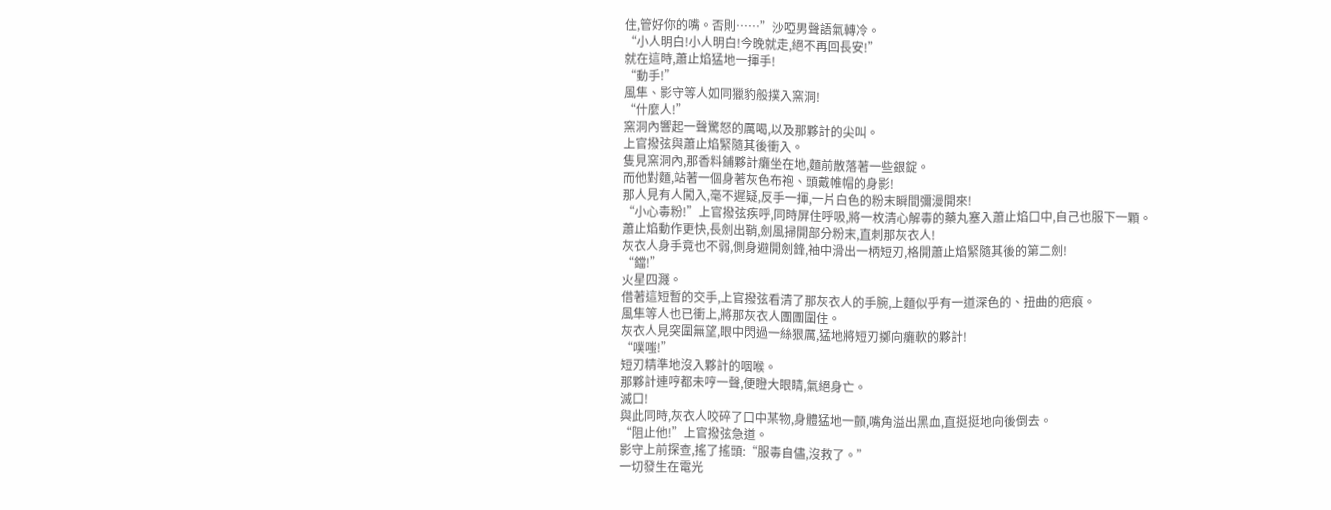住,管好你的嘴。否則……”沙啞男聲語氣轉冷。
“小人明白!小人明白!今晚就走,絕不再回長安!”
就在這時,蕭止焰猛地一揮手!
“動手!”
風隼、影守等人如同獵豹般撲入窯洞!
“什麼人!”
窯洞內響起一聲驚怒的厲喝,以及那夥計的尖叫。
上官撥弦與蕭止焰緊隨其後衝入。
隻見窯洞內,那香料鋪夥計癱坐在地,麵前散落著一些銀錠。
而他對麵,站著一個身著灰色布袍、頭戴帷帽的身影!
那人見有人闖入,毫不遲疑,反手一揮,一片白色的粉末瞬間彌漫開來!
“小心毒粉!”上官撥弦疾呼,同時屏住呼吸,將一枚清心解毒的藥丸塞入蕭止焰口中,自己也服下一顆。
蕭止焰動作更快,長劍出鞘,劍風掃開部分粉末,直刺那灰衣人!
灰衣人身手竟也不弱,側身避開劍鋒,袖中滑出一柄短刃,格開蕭止焰緊隨其後的第二劍!
“鐺!”
火星四濺。
借著這短暫的交手,上官撥弦看清了那灰衣人的手腕,上麵似乎有一道深色的、扭曲的疤痕。
風隼等人也已衝上,將那灰衣人團團圍住。
灰衣人見突圍無望,眼中閃過一絲狠厲,猛地將短刃擲向癱軟的夥計!
“噗嗤!”
短刃精準地沒入夥計的咽喉。
那夥計連哼都未哼一聲,便瞪大眼睛,氣絕身亡。
滅口!
與此同時,灰衣人咬碎了口中某物,身體猛地一顫,嘴角溢出黑血,直挺挺地向後倒去。
“阻止他!”上官撥弦急道。
影守上前探查,搖了搖頭:“服毒自儘,沒救了。”
一切發生在電光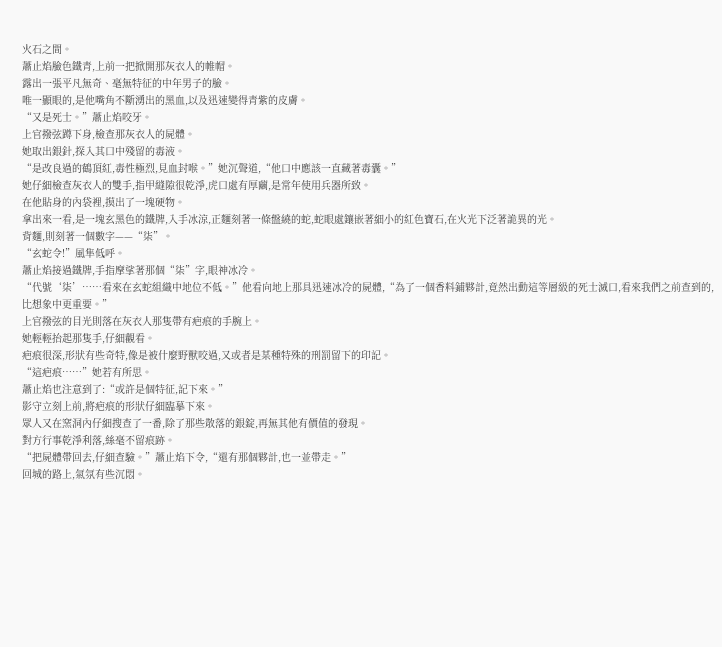火石之間。
蕭止焰臉色鐵青,上前一把掀開那灰衣人的帷帽。
露出一張平凡無奇、毫無特征的中年男子的臉。
唯一顯眼的,是他嘴角不斷湧出的黑血,以及迅速變得青紫的皮膚。
“又是死士。”蕭止焰咬牙。
上官撥弦蹲下身,檢查那灰衣人的屍體。
她取出銀針,探入其口中殘留的毒液。
“是改良過的鶴頂紅,毒性極烈,見血封喉。”她沉聲道,“他口中應該一直藏著毒囊。”
她仔細檢查灰衣人的雙手,指甲縫隙很乾淨,虎口處有厚繭,是常年使用兵器所致。
在他貼身的內袋裡,摸出了一塊硬物。
拿出來一看,是一塊玄黑色的鐵牌,入手冰涼,正麵刻著一條盤繞的蛇,蛇眼處鑲嵌著細小的紅色寶石,在火光下泛著詭異的光。
背麵,則刻著一個數字——“柒”。
“玄蛇令!”風隼低呼。
蕭止焰接過鐵牌,手指摩挲著那個“柒”字,眼神冰冷。
“代號‘柒’……看來在玄蛇組織中地位不低。”他看向地上那具迅速冰冷的屍體,“為了一個香料鋪夥計,竟然出動這等層級的死士滅口,看來我們之前查到的,比想象中更重要。”
上官撥弦的目光則落在灰衣人那隻帶有疤痕的手腕上。
她輕輕抬起那隻手,仔細觀看。
疤痕很深,形狀有些奇特,像是被什麼野獸咬過,又或者是某種特殊的刑罰留下的印記。
“這疤痕……”她若有所思。
蕭止焰也注意到了:“或許是個特征,記下來。”
影守立刻上前,將疤痕的形狀仔細臨摹下來。
眾人又在窯洞內仔細搜查了一番,除了那些散落的銀錠,再無其他有價值的發現。
對方行事乾淨利落,絲毫不留痕跡。
“把屍體帶回去,仔細查驗。”蕭止焰下令,“還有那個夥計,也一並帶走。”
回城的路上,氣氛有些沉悶。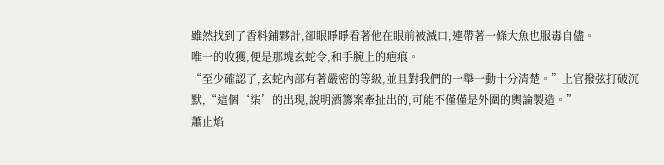雖然找到了香料鋪夥計,卻眼睜睜看著他在眼前被滅口,連帶著一條大魚也服毒自儘。
唯一的收獲,便是那塊玄蛇令,和手腕上的疤痕。
“至少確認了,玄蛇內部有著嚴密的等級,並且對我們的一舉一動十分清楚。”上官撥弦打破沉默,“這個‘柒’的出現,說明酒籌案牽扯出的,可能不僅僅是外圍的輿論製造。”
蕭止焰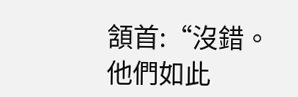頷首:“沒錯。他們如此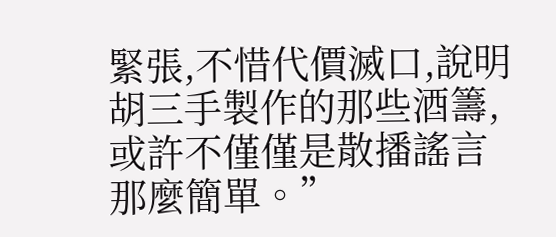緊張,不惜代價滅口,說明胡三手製作的那些酒籌,或許不僅僅是散播謠言那麼簡單。”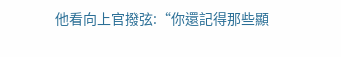他看向上官撥弦:“你還記得那些顯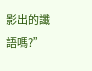影出的讖語嗎?”